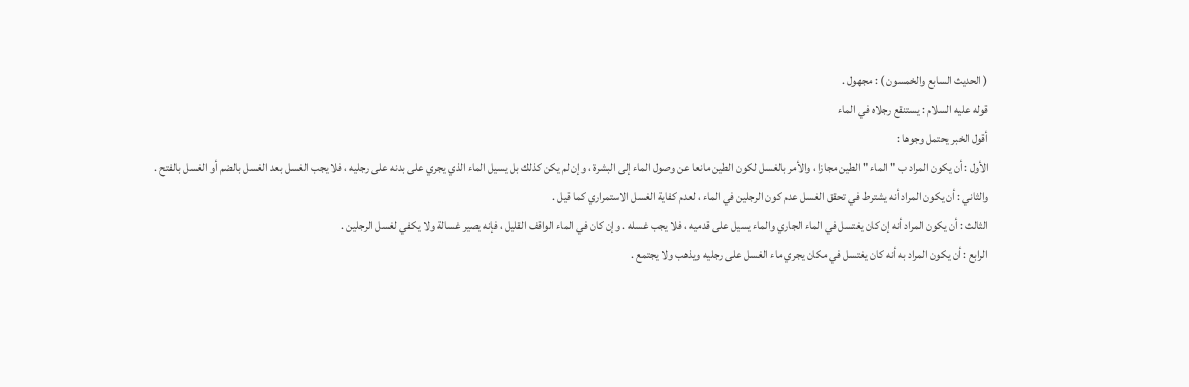( الحديث السابع والخمسون ) : مجهول .
قوله عليه السلام : يستنقع رجلاه في الماء
أقول الخبر يحتمل وجوها :
الأول : أن يكون المراد ب " الماء " الطين مجازا ، والأمر بالغسل لكون الطين مانعا عن وصول الماء إلى البشرة ، وإن لم يكن كذلك بل يسيل الماء الذي يجري على بدنه على رجليه ، فلا يجب الغسل بعد الغسل بالضم أو الغسل بالفتح .
والثاني : أن يكون المراد أنه يشترط في تحقق الغسل عدم كون الرجلين في الماء ، لعدم كفاية الغسل الاستمراري كما قيل .
الثالث : أن يكون المراد أنه إن كان يغتسل في الماء الجاري والماء يسيل على قدميه ، فلا يجب غسله . وإن كان في الماء الواقف القليل ، فإنه يصير غسالة ولا يكفي لغسل الرجلين .
الرابع : أن يكون المراد به أنه كان يغتسل في مكان يجري ماء الغسل على رجليه ويذهب ولا يجتمع .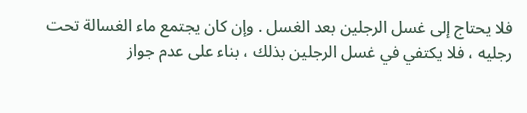فلا يحتاج إلى غسل الرجلين بعد الغسل . وإن كان يجتمع ماء الغسالة تحت رجليه ، فلا يكتفي في غسل الرجلين بذلك ، بناء على عدم جواز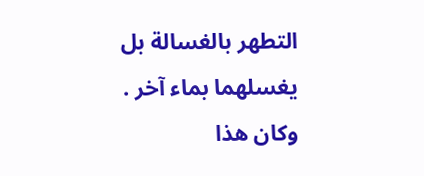التطهر بالغسالة بل يغسلهما بماء آخر .
وكان هذا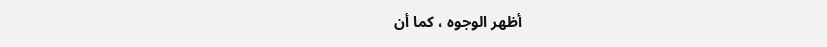أظهر الوجوه ، كما أن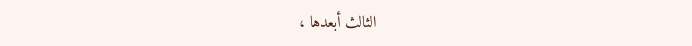الثالث أبعدها ،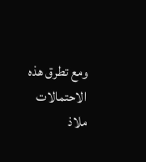ومع تطرق هذه الاحتمالات
ملاذ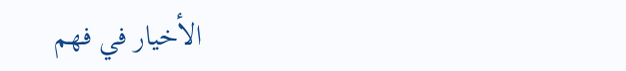الأخيار في فهم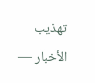تهذيب الأخبار —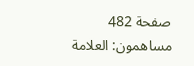صفحة 482
مساهمون: العلامة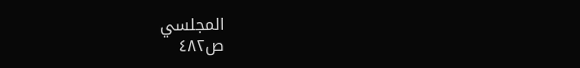المجلسي
ص٤٨٢